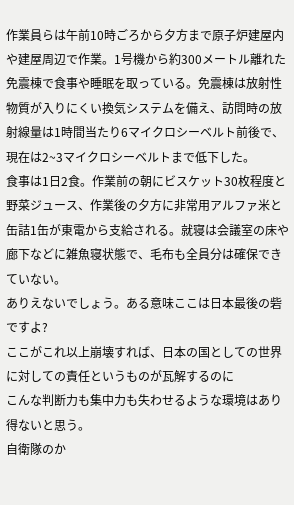作業員らは午前10時ごろから夕方まで原子炉建屋内や建屋周辺で作業。1号機から約300メートル離れた免震棟で食事や睡眠を取っている。免震棟は放射性物質が入りにくい換気システムを備え、訪問時の放射線量は1時間当たり6マイクロシーベルト前後で、現在は2~3マイクロシーベルトまで低下した。
食事は1日2食。作業前の朝にビスケット30枚程度と野菜ジュース、作業後の夕方に非常用アルファ米と缶詰1缶が東電から支給される。就寝は会議室の床や廊下などに雑魚寝状態で、毛布も全員分は確保できていない。
ありえないでしょう。ある意味ここは日本最後の砦ですよ?
ここがこれ以上崩壊すれば、日本の国としての世界に対しての責任というものが瓦解するのに
こんな判断力も集中力も失わせるような環境はあり得ないと思う。
自衛隊のか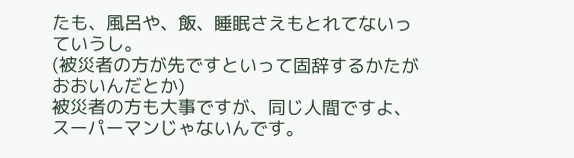たも、風呂や、飯、睡眠さえもとれてないっていうし。
(被災者の方が先ですといって固辞するかたがおおいんだとか)
被災者の方も大事ですが、同じ人間ですよ、スーパーマンじゃないんです。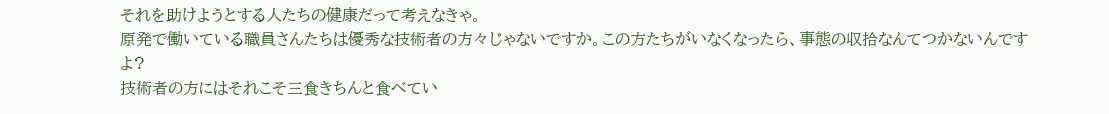それを助けようとする人たちの健康だって考えなきゃ。
原発で働いている職員さんたちは優秀な技術者の方々じゃないですか。この方たちがいなくなったら、事態の収拾なんてつかないんですよ?
技術者の方にはそれこそ三食きちんと食べてい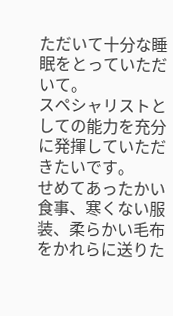ただいて十分な睡眠をとっていただいて。
スペシャリストとしての能力を充分に発揮していただきたいです。
せめてあったかい食事、寒くない服装、柔らかい毛布をかれらに送りた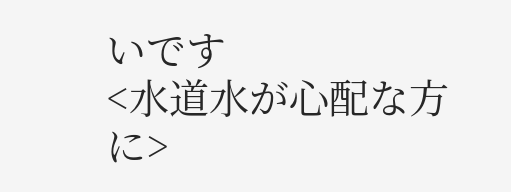いです
<水道水が心配な方に>